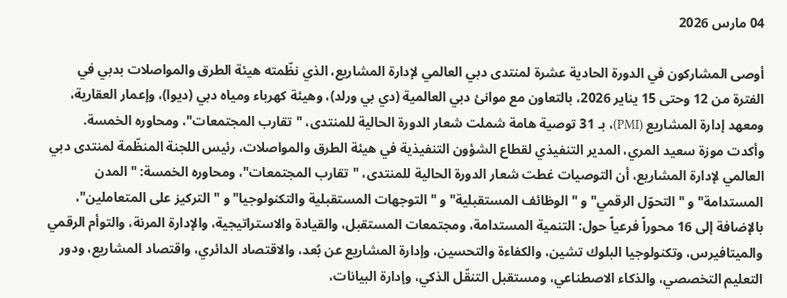04 مارس 2026

أوصى المشاركون في الدورة الحادية عشرة لمنتدى دبي العالمي لإدارة المشاريع، الذي نظّمته هيئة الطرق والمواصلات بدبي في الفترة من 12 وحتى 15 يناير 2026، بالتعاون مع موانئ دبي العالمية (دي بي ورلد)، وهيئة كهرباء ومياه دبي (ديوا)، وإعمار العقارية، ومعهد إدارة المشاريع (PMI)، بـ 31 توصية هامة شملت شعار الدورة الحالية للمنتدى، "تقارب المجتمعات"، ومحاوره الخمسة.
وأكدت موزة سعيد المري، المدير التنفيذي لقطاع الشؤون التنفيذية في هيئة الطرق والمواصلات، رئيس اللجنة المنظّمة لمنتدى دبي العالمي لإدارة المشاريع، أن التوصيات غطت شعار الدورة الحالية للمنتدى، "تقارب المجتمعات"، ومحاوره الخمسة: "المدن المستدامة" و "التحوّل الرقمي" و "الوظائف المستقبلية" و "التوجهات المستقبلية والتكنولوجيا" و "التركيز على المتعاملين"، بالإضافة إلى 16 محوراً فرعياً حول: التنمية المستدامة، ومجتمعات المستقبل، والقيادة والاستراتيجية، والإدارة المرنة، والتوأم الرقمي والميتافيرس، وتكنولوجيا البلوك تشين، والكفاءة والتحسين، وإدارة المشاريع عن بُعد، والاقتصاد الدائري، واقتصاد المشاريع، ودور التعليم التخصصي، والذكاء الاصطناعي، ومستقبل التنقّل الذكي، وإدارة البيانات،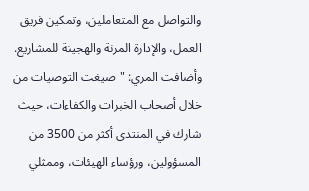والتواصل مع المتعاملين، وتمكين فريق العمل، والإدارة المرنة والهجينة للمشاريع.
وأضافت المري: "صيغت التوصيات من خلال أصحاب الخبرات والكفاءات، حيث شارك في المنتدى أكثر من 3500 من المسؤولين، ورؤساء الهيئات، وممثلي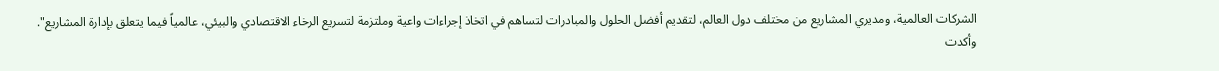الشركات العالمية، ومديري المشاريع من مختلف دول العالم، لتقديم أفضل الحلول والمبادرات لتساهم في اتخاذ إجراءات واعية وملتزمة لتسريع الرخاء الاقتصادي والبيئي، عالمياً فيما يتعلق بإدارة المشاريع".
وأكدت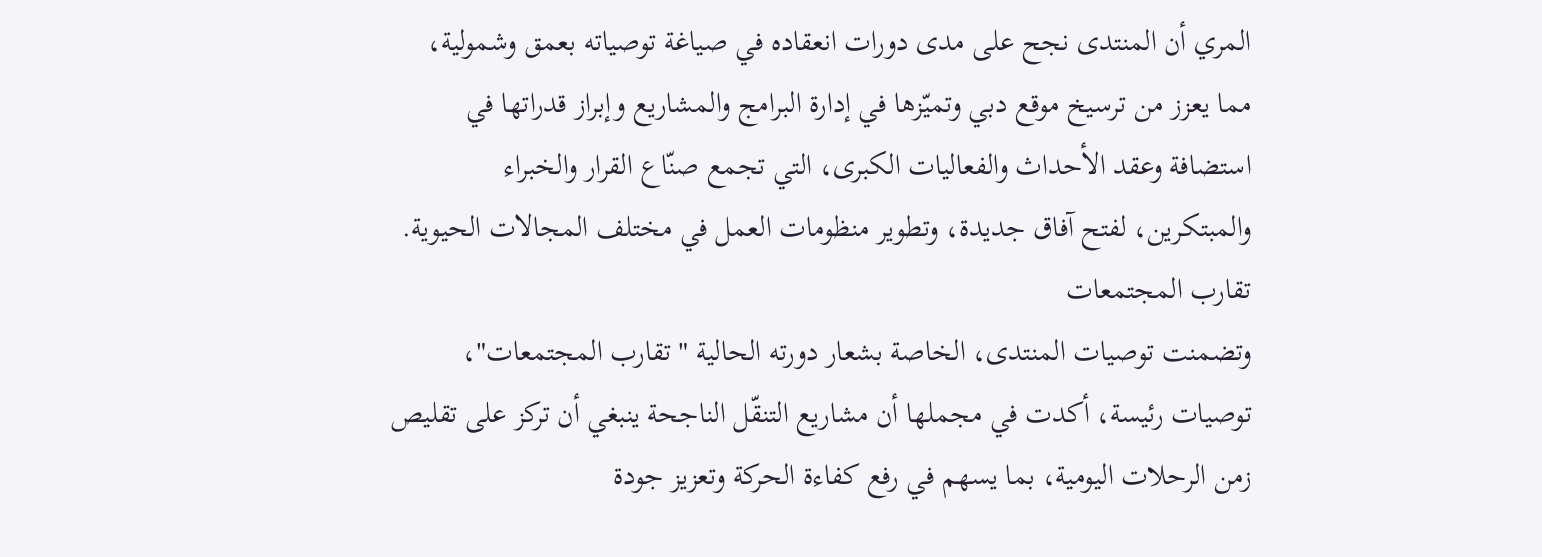المري أن المنتدى نجح على مدى دورات انعقاده في صياغة توصياته بعمق وشمولية، مما يعزز من ترسيخ موقع دبي وتميّزها في إدارة البرامج والمشاريع وإبراز قدراتها في استضافة وعقد الأحداث والفعاليات الكبرى، التي تجمع صنّاع القرار والخبراء والمبتكرين، لفتح آفاق جديدة، وتطوير منظومات العمل في مختلف المجالات الحيوية.
تقارب المجتمعات
وتضمنت توصيات المنتدى، الخاصة بشعار دورته الحالية "تقارب المجتمعات"، توصيات رئيسة، أكدت في مجملها أن مشاريع التنقّل الناجحة ينبغي أن تركز على تقليص زمن الرحلات اليومية، بما يسهم في رفع كفاءة الحركة وتعزيز جودة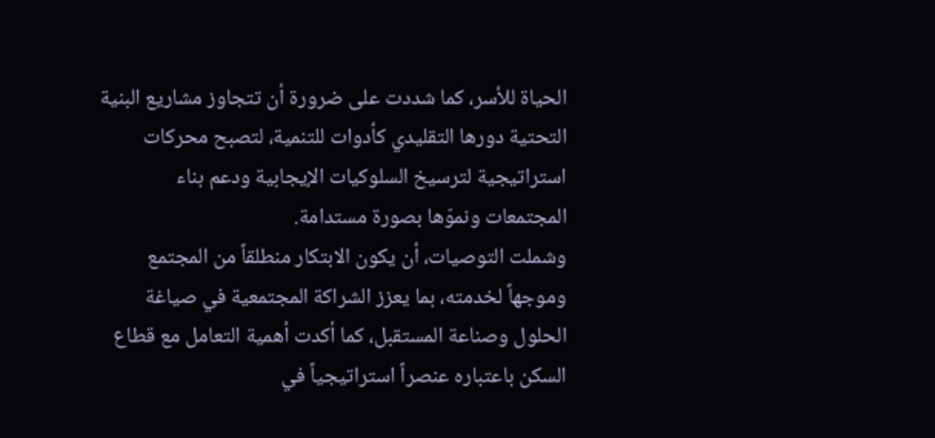الحياة للأسر، كما شددت على ضرورة أن تتجاوز مشاريع البنية التحتية دورها التقليدي كأدوات للتنمية، لتصبح محركات استراتيجية لترسيخ السلوكيات الإيجابية ودعم بناء المجتمعات ونموّها بصورة مستدامة.
وشملت التوصيات، أن يكون الابتكار منطلقاً من المجتمع وموجهاً لخدمته، بما يعزز الشراكة المجتمعية في صياغة الحلول وصناعة المستقبل، كما أكدت أهمية التعامل مع قطاع السكن باعتباره عنصراً استراتيجياً في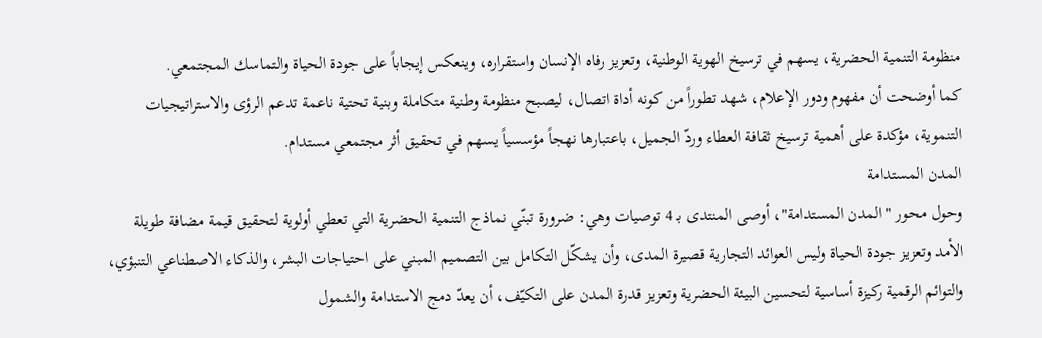منظومة التنمية الحضرية، يسهم في ترسيخ الهوية الوطنية، وتعزيز رفاه الإنسان واستقراره، وينعكس إيجاباً على جودة الحياة والتماسك المجتمعي.
كما أوضحت أن مفهوم ودور الإعلام، شهد تطوراً من كونه أداة اتصال، ليصبح منظومة وطنية متكاملة وبنية تحتية ناعمة تدعم الرؤى والاستراتيجيات التنموية، مؤكدة على أهمية ترسيخ ثقافة العطاء وردّ الجميل، باعتبارها نهجاً مؤسسياً يسهم في تحقيق أثر مجتمعي مستدام.
المدن المستدامة
وحول محور "المدن المستدامة"، أوصى المنتدى بـ 4 توصيات وهي: ضرورة تبنّي نماذج التنمية الحضرية التي تعطي أولوية لتحقيق قيمة مضافة طويلة الأمد وتعزيز جودة الحياة وليس العوائد التجارية قصيرة المدى، وأن يشكّل التكامل بين التصميم المبني على احتياجات البشر، والذكاء الاصطناعي التنبؤي، والتوائم الرقمية ركيزة أساسية لتحسين البيئة الحضرية وتعزيز قدرة المدن على التكيّف، أن يعدّ دمج الاستدامة والشمول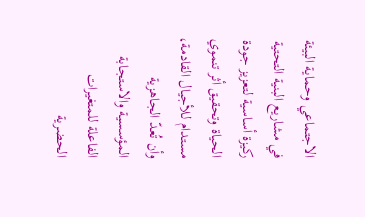الاجتماعي وحماية البيئة في مشاريع البنية التحتية ركيزة أساسية لتعزيز جودة الحياة وتحقيق أثر تنموي مستدام للأجيال القادمة، وأن تُعدّ الجاهزية المؤسسية والاستجابة الفاعلة للمتغيرات الحضرية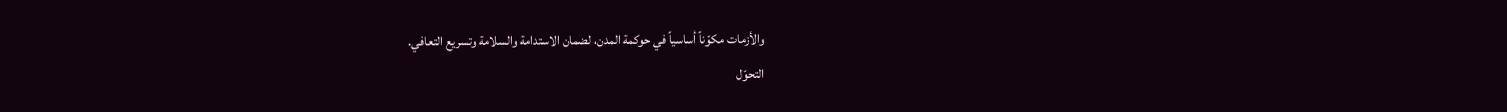والأزمات مكوّناً أساسياً في حوكمة المدن، لضمان الاستدامة والسلامة وتسريع التعافي.
التحوّل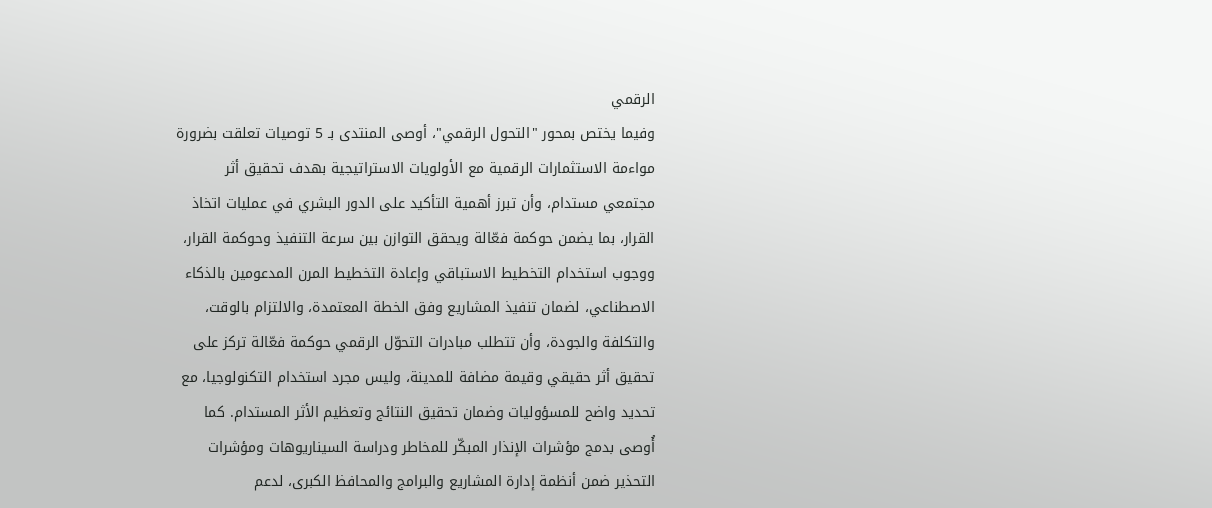الرقمي
وفيما يختص بمحور "التحول الرقمي"، أوصى المنتدى بـ 5 توصيات تعلقت بضرورة مواءمة الاستثمارات الرقمية مع الأولويات الاستراتيجية بهدف تحقيق أثر مجتمعي مستدام، وأن تبرز أهمية التأكيد على الدور البشري في عمليات اتخاذ القرار، بما يضمن حوكمة فعّالة ويحقق التوازن بين سرعة التنفيذ وحوكمة القرار، ووجوب استخدام التخطيط الاستباقي وإعادة التخطيط المرن المدعومين بالذكاء الاصطناعي، لضمان تنفيذ المشاريع وفق الخطة المعتمدة، والالتزام بالوقت، والتكلفة والجودة، وأن تتطلب مبادرات التحوّل الرقمي حوكمة فعّالة تركز على تحقيق أثر حقيقي وقيمة مضافة للمدينة، وليس مجرد استخدام التكنولوجيا، مع تحديد واضح للمسؤوليات وضمان تحقيق النتائج وتعظيم الأثر المستدام. كما أُوصى بدمج مؤشرات الإنذار المبكّر للمخاطر ودراسة السيناريوهات ومؤشرات التحذير ضمن أنظمة إدارة المشاريع والبرامج والمحافظ الكبرى، لدعم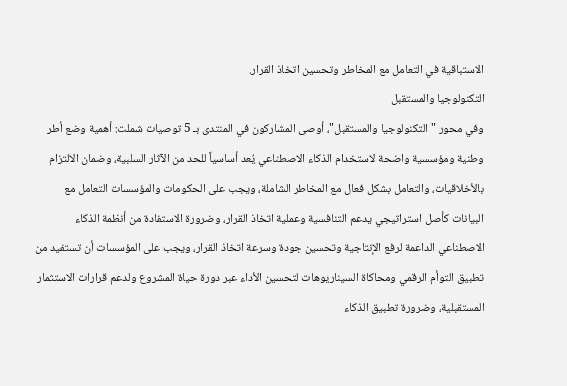الاستباقية في التعامل مع المخاطر وتحسين اتخاذ القرار.
التكنولوجيا والمستقبل
وفي محور "التكنولوجيا والمستقبل"، أوصى المشاركون في المنتدى بـ 5 توصيات شملت: أهمية وضع أطر وطنية ومؤسسية واضحة لاستخدام الذكاء الاصطناعي يُعد أساسياً للحد من الآثار السلبية، وضمان الالتزام بالأخلاقيات، والتعامل بشكل فعال مع المخاطر الشاملة، ويجب على الحكومات والمؤسسات التعامل مع البيانات كأصل استراتيجي يدعم التنافسية وعملية اتخاذ القرار، وضرورة الاستفادة من أنظمة الذكاء الاصطناعي الداعمة لرفع الإنتاجية وتحسين جودة وسرعة اتخاذ القرار، ويجب على المؤسسات أن تستفيد من تطبيق التوأم الرقمي ومحاكاة السيناريوهات لتحسين الأداء عبر دورة حياة المشروع ولدعم قرارات الاستثمار المستقبلية، وضرورة تطبيق الذكاء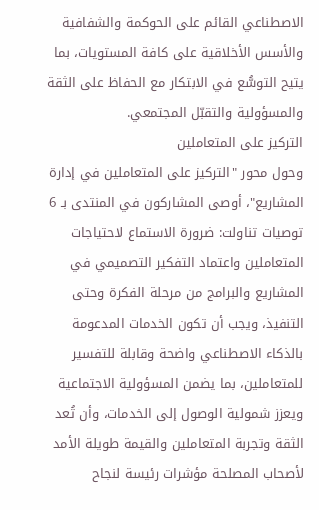الاصطناعي القائم على الحوكمة والشفافية والأسس الأخلاقية على كافة المستويات، بما يتيح التوسُّع في الابتكار مع الحفاظ على الثقة والمسؤولية والتقبّل المجتمعي.
التركيز على المتعاملين
وحول محور "التركيز على المتعاملين في إدارة المشاريع"، أوصى المشاركون في المنتدى بـ 6 توصيات تناولت: ضرورة الاستماع لاحتياجات المتعاملين واعتماد التفكير التصميمي في المشاريع والبرامج من مرحلة الفكرة وحتى التنفيذ، ويجب أن تكون الخدمات المدعومة بالذكاء الاصطناعي واضحة وقابلة للتفسير للمتعاملين، بما يضمن المسؤولية الاجتماعية ويعزز شمولية الوصول إلى الخدمات، وأن تُعد الثقة وتجربة المتعاملين والقيمة طويلة الأمد لأصحاب المصلحة مؤشرات رئيسة لنجاح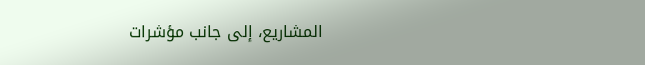المشاريع، إلى جانب مؤشرات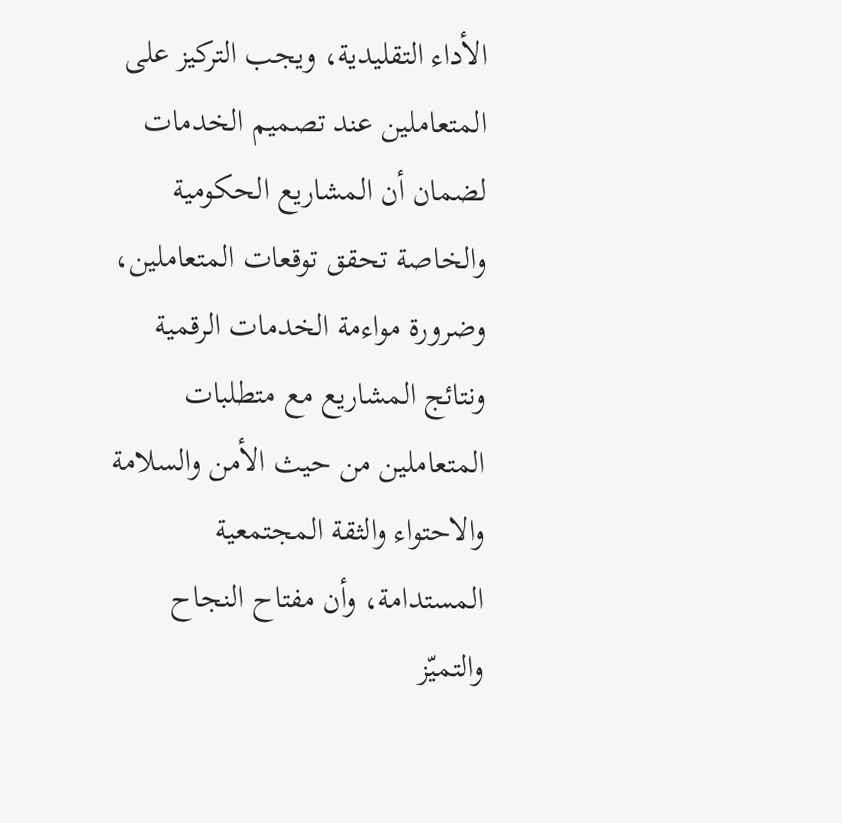الأداء التقليدية، ويجب التركيز على المتعاملين عند تصميم الخدمات لضمان أن المشاريع الحكومية والخاصة تحقق توقعات المتعاملين، وضرورة مواءمة الخدمات الرقمية ونتائج المشاريع مع متطلبات المتعاملين من حيث الأمن والسلامة والاحتواء والثقة المجتمعية المستدامة، وأن مفتاح النجاح والتميّز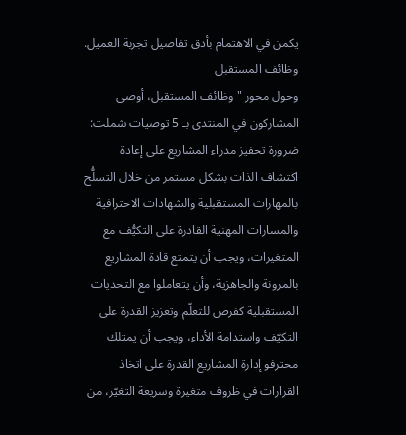يكمن في الاهتمام بأدق تفاصيل تجربة العميل.
وظائف المستقبل
وحول محور "وظائف المستقبل، أوصى المشاركون في المنتدى بـ 5 توصيات شملت: ضرورة تحفيز مدراء المشاريع على إعادة اكتشاف الذات بشكل مستمر من خلال التسلُّح بالمهارات المستقبلية والشهادات الاحترافية والمسارات المهنية القادرة على التكيُّف مع المتغيرات، ويجب أن يتمتع قادة المشاريع بالمرونة والجاهزية، وأن يتعاملوا مع التحديات المستقبلية كفرص للتعلّم وتعزيز القدرة على التكيّف واستدامة الأداء، ويجب أن يمتلك محترفو إدارة المشاريع القدرة على اتخاذ القرارات في ظروف متغيرة وسريعة التغيّر، من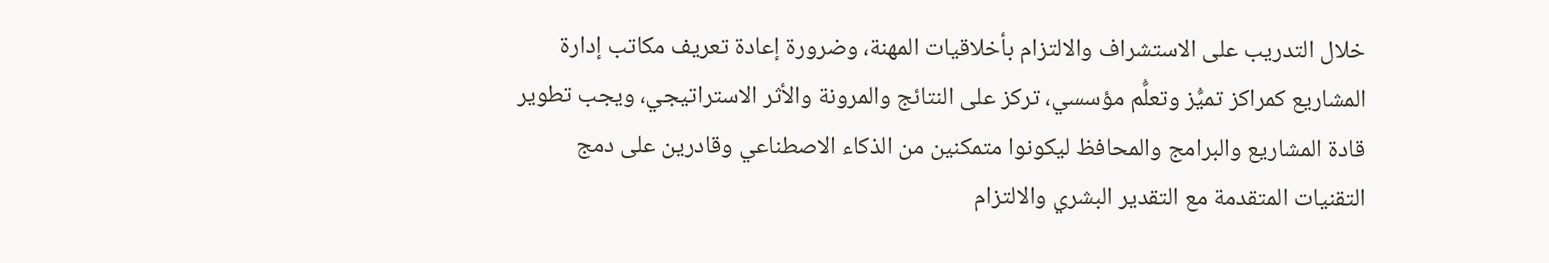خلال التدريب على الاستشراف والالتزام بأخلاقيات المهنة، وضرورة إعادة تعريف مكاتب إدارة المشاريع كمراكز تميُّز وتعلُّم مؤسسي، تركز على النتائج والمرونة والأثر الاستراتيجي، ويجب تطوير قادة المشاريع والبرامج والمحافظ ليكونوا متمكنين من الذكاء الاصطناعي وقادرين على دمج التقنيات المتقدمة مع التقدير البشري والالتزام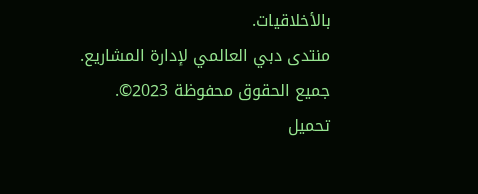بالأخلاقيات.
منتدى دبي العالمي لإدارة المشاريع. جميع الحقوق محفوظة 2023©.
تحميل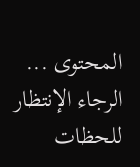المحتوى ...
الرجاء الإنتظار للحظات